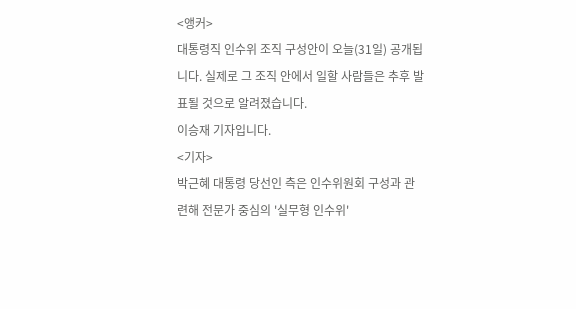<앵커>
대통령직 인수위 조직 구성안이 오늘(31일) 공개됩니다. 실제로 그 조직 안에서 일할 사람들은 추후 발표될 것으로 알려졌습니다.
이승재 기자입니다.
<기자>
박근혜 대통령 당선인 측은 인수위원회 구성과 관련해 전문가 중심의 '실무형 인수위'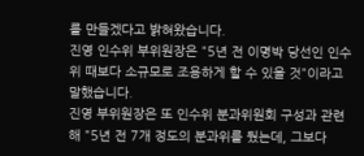를 만들겠다고 밝혀왔습니다.
진영 인수위 부위원장은 "5년 전 이명박 당선인 인수위 때보다 소규모로 조용하게 할 수 있을 것"이라고 말했습니다.
진영 부위원장은 또 인수위 분과위원회 구성과 관련해 "5년 전 7개 정도의 분과위를 뒀는데, 그보다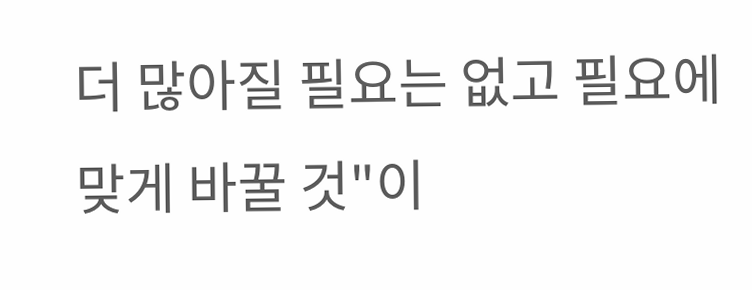더 많아질 필요는 없고 필요에 맞게 바꿀 것"이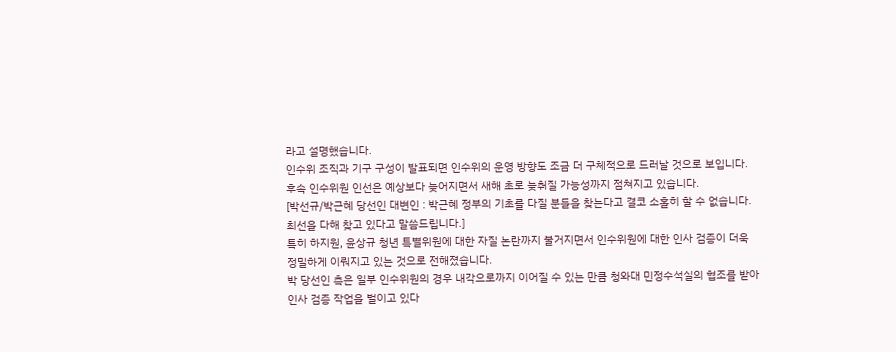라고 설명했습니다.
인수위 조직과 기구 구성이 발표되면 인수위의 운영 방향도 조금 더 구체적으로 드러날 것으로 보입니다.
후속 인수위원 인선은 예상보다 늦어지면서 새해 초로 늦춰질 가능성까지 점쳐지고 있습니다.
[박선규/박근혜 당선인 대변인 : 박근혜 정부의 기초를 다질 분들을 찾는다고 결코 소홀히 할 수 없습니다. 최선을 다해 찾고 있다고 말씀드립니다.]
특히 하지원, 윤상규 청년 특별위원에 대한 자질 논란까지 불거지면서 인수위원에 대한 인사 검증이 더욱 정밀하게 이뤄지고 있는 것으로 전해졌습니다.
박 당선인 측은 일부 인수위원의 경우 내각으로까지 이어질 수 있는 만큼 청와대 민정수석실의 협조를 받아 인사 검증 작업을 벌이고 있다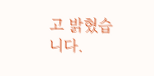고 밝혔습니다.